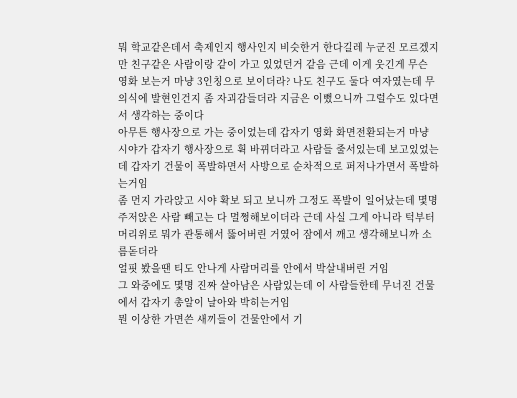뭐 학교같은데서 축제인지 행사인지 비슷한거 한다길레 누군진 모르겠지만 친구같은 사람이랑 같이 가고 있었던거 같음 근데 이게 웃긴게 무슨 영화 보는거 마냥 3인칭으로 보이더라? 나도 친구도 둘다 여자였는데 무의식에 발현인건지 좀 자괴감들더라 지금은 이뻤으니까 그럴수도 있다면서 생각하는 중이다
아무튼 행사장으로 가는 중이었는데 갑자기 영화 화면전환되는거 마냥 시야가 갑자기 행사장으로 휙 바뀌더라고 사람들 줄서있는데 보고있었는데 갑자기 건물이 폭발하면서 사방으로 순차적으로 퍼저나가면서 폭발하는거임
좀 먼지 가라앉고 시야 확보 되고 보니까 그정도 폭발이 일어났는데 몇명 주저앉은 사람 빼고는 다 멀쩡해보이더라 근데 사실 그게 아니라 턱부터 머리위로 뭐가 관통해서 뚫어버린 거였어 잠에서 깨고 생각해보니까 소름돋더라
얼핏 봤을땐 티도 안나게 사람머리를 안에서 박살내버린 거임
그 와중에도 몇명 진짜 살아남은 사람있는데 이 사람들한테 무너진 건물에서 갑자기 총알이 날아와 박히는거임
뭔 이상한 가면쓴 새끼들이 건물안에서 기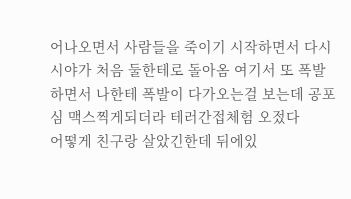어나오면서 사람들을 죽이기 시작하면서 다시 시야가 처음 둘한테로 돌아옴 여기서 또 폭발하면서 나한테 폭발이 다가오는걸 보는데 공포심 맥스찍게되더라 테러간접체험 오젔다
어떻게 친구랑 살았긴한데 뒤에있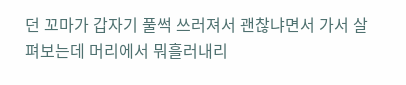던 꼬마가 갑자기 풀썩 쓰러져서 괜찮냐면서 가서 살펴보는데 머리에서 뭐흘러내리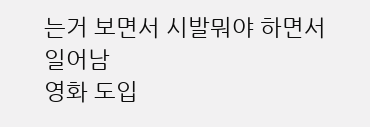는거 보면서 시발뭐야 하면서 일어남
영화 도입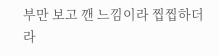부만 보고 깬 느낌이라 찝찝하더라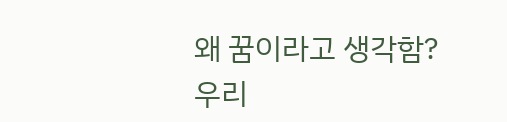왜 꿈이라고 생각함?
우리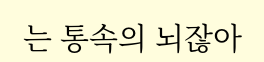는 통속의 뇌잖아